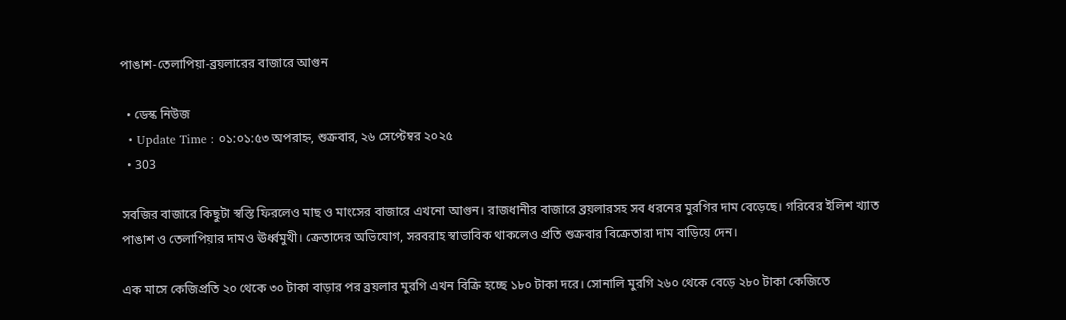পাঙাশ-তেলাপিয়া-ব্রয়লারের বাজারে আগুন

  • ডেস্ক নিউজ
  • Update Time : ০১:০১:৫৩ অপরাহ্ন, শুক্রবার, ২৬ সেপ্টেম্বর ২০২৫
  • 303

সবজির বাজারে কিছুটা স্বস্তি ফিরলেও মাছ ও মাংসের বাজারে এখনো আগুন। রাজধানীর বাজারে ব্রয়লারসহ সব ধরনের মুরগির দাম বেড়েছে। গরিবের ইলিশ খ্যাত পাঙাশ ও তেলাপিয়ার দামও ঊর্ধ্বমুখী। ক্রেতাদের অভিযোগ, সরবরাহ স্বাভাবিক থাকলেও প্রতি শুক্রবার বিক্রেতারা দাম বাড়িয়ে দেন।

এক মাসে কেজিপ্রতি ২০ থেকে ৩০ টাকা বাড়ার পর ব্রয়লার মুরগি এখন বিক্রি হচ্ছে ১৮০ টাকা দরে। সোনালি মুরগি ২৬০ থেকে বেড়ে ২৮০ টাকা কেজিতে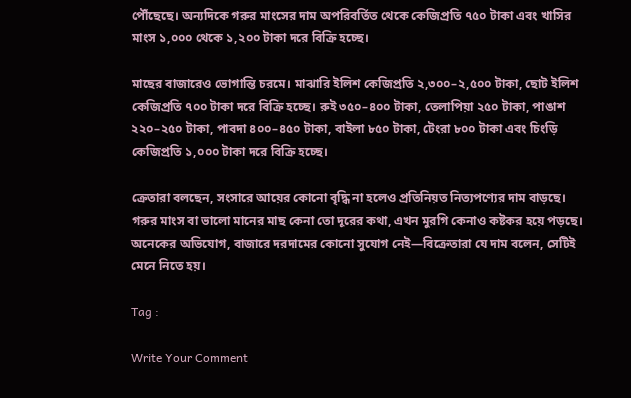পৌঁছেছে। অন্যদিকে গরুর মাংসের দাম অপরিবর্তিত থেকে কেজিপ্রতি ৭৫০ টাকা এবং খাসির মাংস ১,০০০ থেকে ১,২০০ টাকা দরে বিক্রি হচ্ছে।

মাছের বাজারেও ভোগান্তি চরমে। মাঝারি ইলিশ কেজিপ্রতি ২,৩০০–২,৫০০ টাকা, ছোট ইলিশ কেজিপ্রতি ৭০০ টাকা দরে বিক্রি হচ্ছে। রুই ৩৫০–৪০০ টাকা, তেলাপিয়া ২৫০ টাকা, পাঙাশ ২২০–২৫০ টাকা, পাবদা ৪০০–৪৫০ টাকা, বাইলা ৮৫০ টাকা, টেংরা ৮০০ টাকা এবং চিংড়ি কেজিপ্রতি ১,০০০ টাকা দরে বিক্রি হচ্ছে।

ক্রেতারা বলছেন, সংসারে আয়ের কোনো বৃদ্ধি না হলেও প্রতিনিয়ত নিত্যপণ্যের দাম বাড়ছে। গরুর মাংস বা ভালো মানের মাছ কেনা তো দূরের কথা, এখন মুরগি কেনাও কষ্টকর হয়ে পড়ছে। অনেকের অভিযোগ, বাজারে দরদামের কোনো সুযোগ নেই—বিক্রেতারা যে দাম বলেন, সেটিই মেনে নিতে হয়।

Tag :

Write Your Comment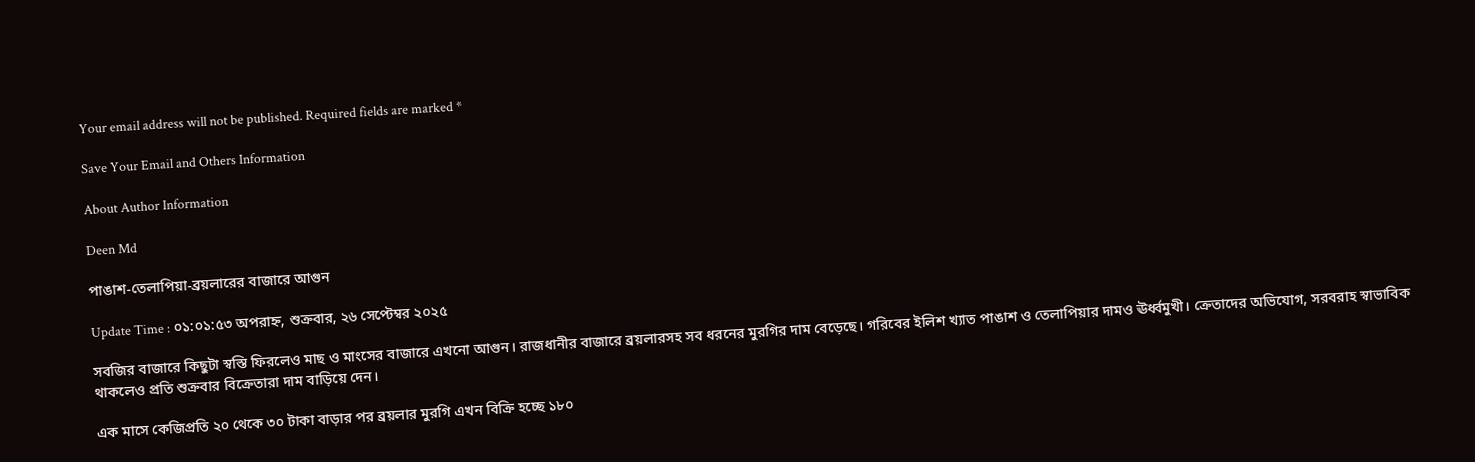Your email address will not be published. Required fields are marked *

Save Your Email and Others Information

About Author Information

Deen Md

পাঙাশ-তেলাপিয়া-ব্রয়লারের বাজারে আগুন

Update Time : ০১:০১:৫৩ অপরাহ্ন, শুক্রবার, ২৬ সেপ্টেম্বর ২০২৫

সবজির বাজারে কিছুটা স্বস্তি ফিরলেও মাছ ও মাংসের বাজারে এখনো আগুন। রাজধানীর বাজারে ব্রয়লারসহ সব ধরনের মুরগির দাম বেড়েছে। গরিবের ইলিশ খ্যাত পাঙাশ ও তেলাপিয়ার দামও ঊর্ধ্বমুখী। ক্রেতাদের অভিযোগ, সরবরাহ স্বাভাবিক থাকলেও প্রতি শুক্রবার বিক্রেতারা দাম বাড়িয়ে দেন।

এক মাসে কেজিপ্রতি ২০ থেকে ৩০ টাকা বাড়ার পর ব্রয়লার মুরগি এখন বিক্রি হচ্ছে ১৮০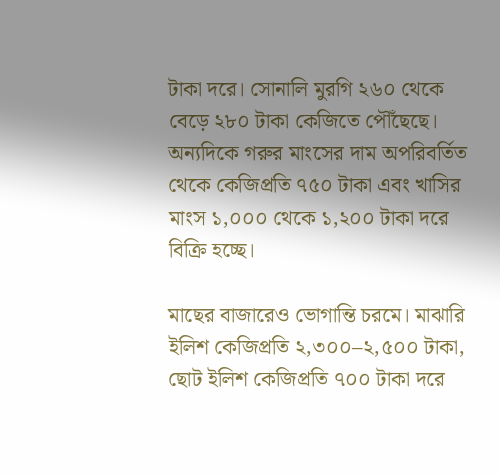টাকা দরে। সোনালি মুরগি ২৬০ থেকে বেড়ে ২৮০ টাকা কেজিতে পৌঁছেছে। অন্যদিকে গরুর মাংসের দাম অপরিবর্তিত থেকে কেজিপ্রতি ৭৫০ টাকা এবং খাসির মাংস ১,০০০ থেকে ১,২০০ টাকা দরে বিক্রি হচ্ছে।

মাছের বাজারেও ভোগান্তি চরমে। মাঝারি ইলিশ কেজিপ্রতি ২,৩০০–২,৫০০ টাকা, ছোট ইলিশ কেজিপ্রতি ৭০০ টাকা দরে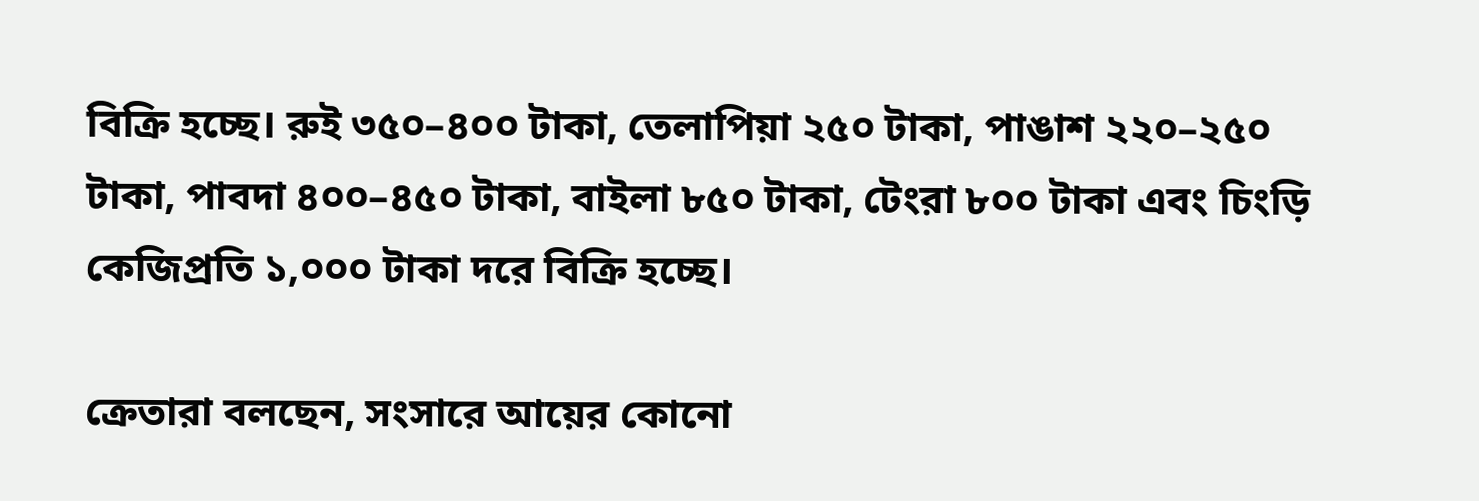বিক্রি হচ্ছে। রুই ৩৫০–৪০০ টাকা, তেলাপিয়া ২৫০ টাকা, পাঙাশ ২২০–২৫০ টাকা, পাবদা ৪০০–৪৫০ টাকা, বাইলা ৮৫০ টাকা, টেংরা ৮০০ টাকা এবং চিংড়ি কেজিপ্রতি ১,০০০ টাকা দরে বিক্রি হচ্ছে।

ক্রেতারা বলছেন, সংসারে আয়ের কোনো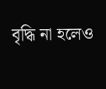বৃদ্ধি না হলেও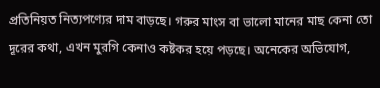প্রতিনিয়ত নিত্যপণ্যের দাম বাড়ছে। গরুর মাংস বা ভালো মানের মাছ কেনা তো দূরের কথা, এখন মুরগি কেনাও কষ্টকর হয়ে পড়ছে। অনেকের অভিযোগ,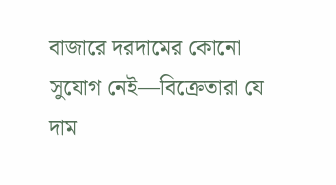বাজারে দরদামের কোনো সুযোগ নেই—বিক্রেতারা যে দাম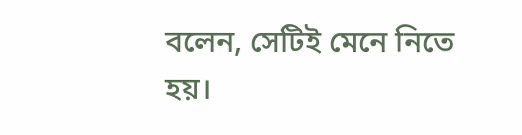বলেন, সেটিই মেনে নিতে হয়।